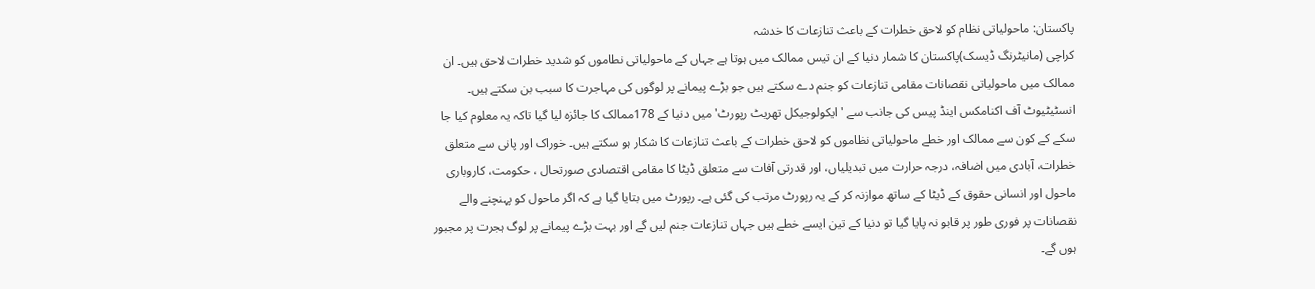پاکستان: ماحولیاتی نظام کو لاحق خطرات کے باعث تنازعات کا خدشہ
کراچی (مانیٹرنگ ڈیسک)پاکستان کا شمار دنیا کے ان تیس ممالک میں ہوتا ہے جہاں کے ماحولیاتی نطاموں کو شدید خطرات لاحق ہیں۔ ان ممالک میں ماحولیاتی نقصانات مقامی تنازعات کو جنم دے سکتے ہیں جو بڑے پیمانے پر لوگوں کی مہاجرت کا سبب بن سکتے ہیں۔
انسٹیٹیوٹ آف اکنامکس اینڈ پیس کی جانب سے 'ایکولوجیکل تھریٹ رپورٹ' میں دنیا کے 178ممالک کا جائزہ لیا گیا تاکہ یہ معلوم کیا جا سکے کے کون سے ممالک اور خطے ماحولیاتی نظاموں کو لاحق خطرات کے باعث تنازعات کا شکار ہو سکتے ہیں۔ خوراک اور پانی سے متعلق خطرات، آبادی میں اضافہ، درجہ حرارت میں تبدیلیاں، اور قدرتی آفات سے متعلق ڈیٹا کا مقامی اقتصادی صورتحال ، حکومت، کاروباری ماحول اور انسانی حقوق کے ڈیٹا کے ساتھ موازنہ کر کے یہ رپورٹ مرتب کی گئی ہے۔ رپورٹ میں بتایا گیا ہے کہ اگر ماحول کو پہنچنے والے نقصانات پر فوری طور پر قابو نہ پایا گیا تو دنیا کے تین ایسے خطے ہیں جہاں تنازعات جنم لیں گے اور بہت بڑے پیمانے پر لوگ ہجرت پر مجبور ہوں گے۔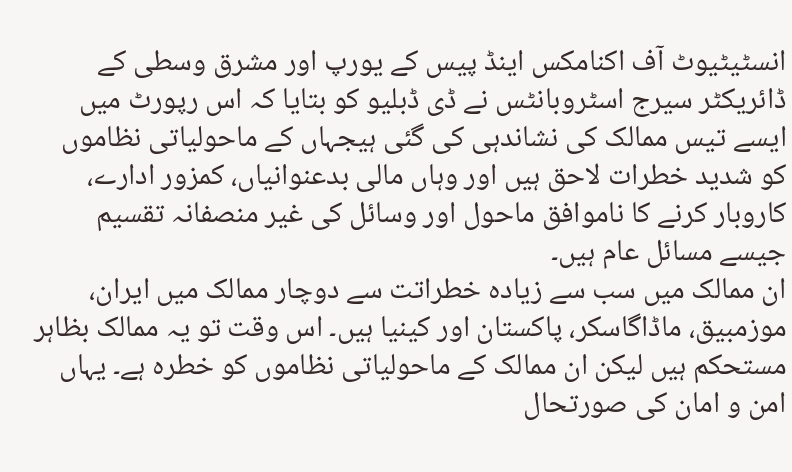انسٹیٹیوٹ آف اکنامکس اینڈ پیس کے یورپ اور مشرق وسطی کے ڈائریکٹر سیرج اسٹروبانٹس نے ڈی ڈبلیو کو بتایا کہ اس رپورٹ میں ایسے تیس ممالک کی نشاندہی کی گئی ہیجہاں کے ماحولیاتی نظاموں کو شدید خطرات لاحق ہیں اور وہاں مالی بدعنوانیاں، کمزور ادارے، کاروبار کرنے کا ناموافق ماحول اور وسائل کی غیر منصفانہ تقسیم جیسے مسائل عام ہیں۔
ان ممالک میں سب سے زیادہ خطراتت سے دوچار ممالک میں ایران، موزمبیق، ماڈاگاسکر، پاکستان اور کینیا ہیں۔ اس وقت تو یہ ممالک بظاہر مستحکم ہیں لیکن ان ممالک کے ماحولیاتی نظاموں کو خطرہ ہے۔ یہاں امن و امان کی صورتحال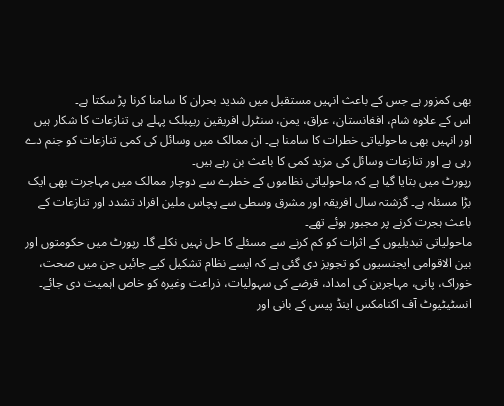بھی کمزور ہے جس کے باعث انہیں مستقبل میں شدید بحران کا سامنا کرنا پڑ سکتا ہے۔
اس کے علاوہ شام، افغانستان، عراق، یمن، سنٹرل افریقین ریپبلک پہلے ہی تنازعات کا شکار ہیں اور انہیں بھی ماحولیاتی خطرات کا سامنا ہے۔ ان ممالک میں وسائل کی کمی تنازعات کو جنم دے رہی ہے اور تنازعات وسائل کی مزید کمی کا باعث بن رہے ہیں۔
رپورٹ میں بتایا گیا ہے کہ ماحولیاتی نظاموں کے خطرے سے دوچار ممالک میں مہاجرت بھی ایک بڑا مسئلہ ہے۔ گزشتہ سال افریقہ اور مشرق وسطی سے پچاس ملین افراد تشدد اور تنازعات کے باعث ہجرت کرنے پر مجبور ہوئے تھے۔
ماحولیاتی تبدیلیوں کے اثرات کو کم کرنے سے مسئلے کا حل نہیں نکلے گا۔ رپورٹ میں حکومتوں اور بین الاقوامی ایجنسیوں کو تجویز دی گئی ہے کہ ایسے نظام تشکیل کیے جائیں جن میں صحت، خوراک، پانی، مہاجرین کی امداد، قرضے کی سہولیات، ذراعت وغیرہ کو خاص اہمیت دی جائے۔
انسٹیٹیوٹ آف اکنامکس اینڈ پیس کے بانی اور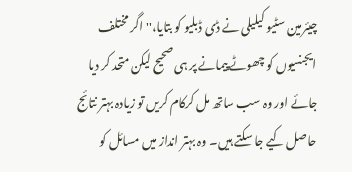چیئرمین سٹیو کیلیلی نے ڈی ڈبلیو کو بتایا،'' اگر مختلف ایجنسیوں کو چھوٹے پیمانے پر ہی صحیح لیکن متحد کر دیا جائے اور وہ سب ساتھ مل کرکام کریں تو زیادہ بہتر نتائج حاصل کیے جا سکتے ہیں۔ وہ بہتر انداز میں مسائل کو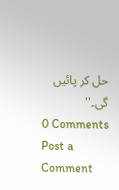حل کر پائیں گی۔''
0 Comments
Post a Comment